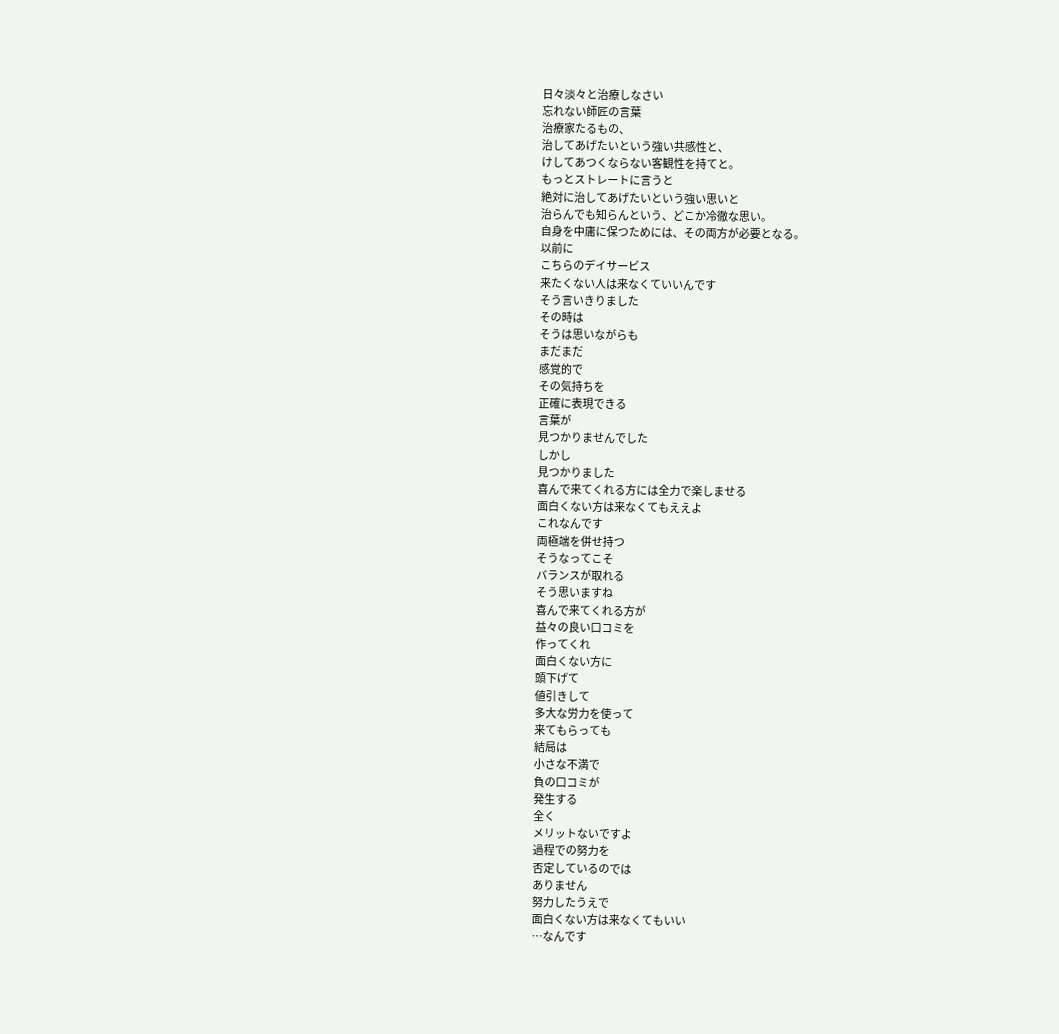日々淡々と治療しなさい
忘れない師匠の言葉
治療家たるもの、
治してあげたいという強い共感性と、
けしてあつくならない客観性を持てと。
もっとストレートに言うと
絶対に治してあげたいという強い思いと
治らんでも知らんという、どこか冷徹な思い。
自身を中庸に保つためには、その両方が必要となる。
以前に
こちらのデイサービス
来たくない人は来なくていいんです
そう言いきりました
その時は
そうは思いながらも
まだまだ
感覚的で
その気持ちを
正確に表現できる
言葉が
見つかりませんでした
しかし
見つかりました
喜んで来てくれる方には全力で楽しませる
面白くない方は来なくてもええよ
これなんです
両極端を併せ持つ
そうなってこそ
バランスが取れる
そう思いますね
喜んで来てくれる方が
益々の良い口コミを
作ってくれ
面白くない方に
頭下げて
値引きして
多大な労力を使って
来てもらっても
結局は
小さな不満で
負の口コミが
発生する
全く
メリットないですよ
過程での努力を
否定しているのでは
ありません
努力したうえで
面白くない方は来なくてもいい
…なんです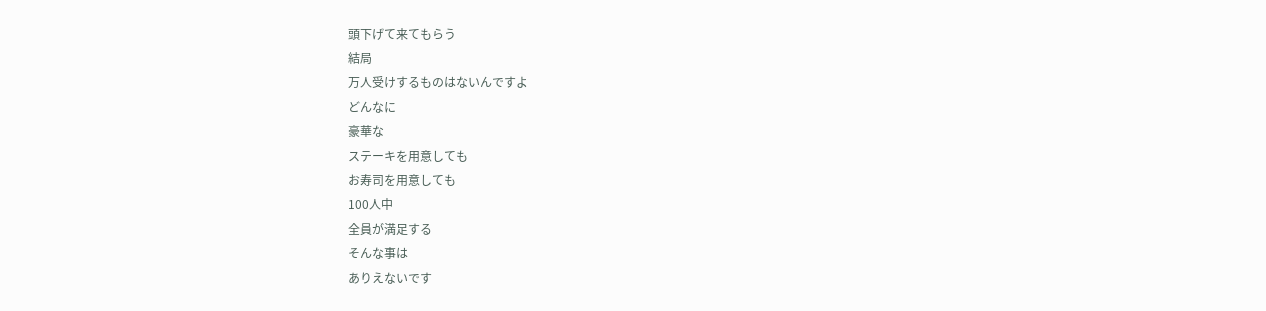頭下げて来てもらう
結局
万人受けするものはないんですよ
どんなに
豪華な
ステーキを用意しても
お寿司を用意しても
100人中
全員が満足する
そんな事は
ありえないです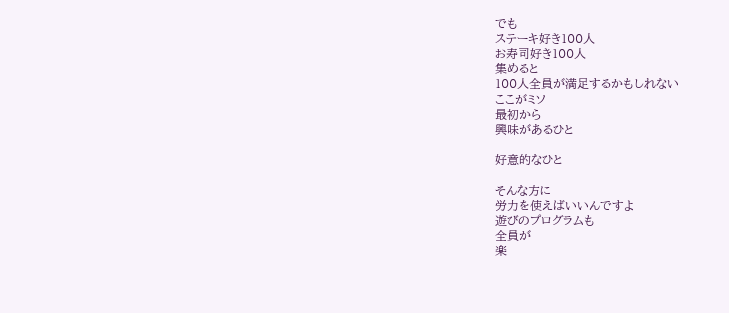でも
ステーキ好き100人
お寿司好き100人
集めると
100人全員が満足するかもしれない
ここがミソ
最初から
興味があるひと

好意的なひと

そんな方に
労力を使えばいいんですよ
遊びのプログラムも
全員が
楽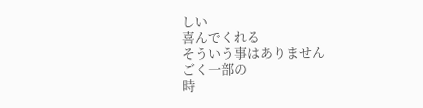しい
喜んでくれる
そういう事はありません
ごく一部の
時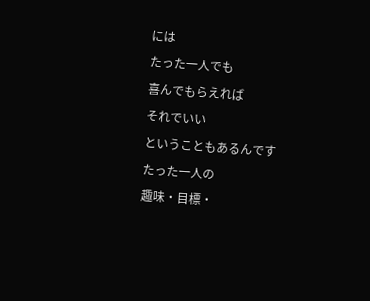には
たった一人でも
喜んでもらえれば
それでいい
ということもあるんです
たった一人の
趣味・目標・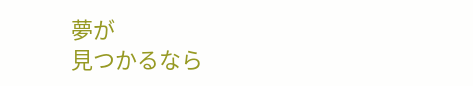夢が
見つかるなら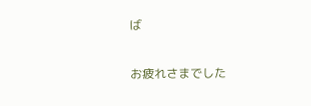ば


お疲れさまでした